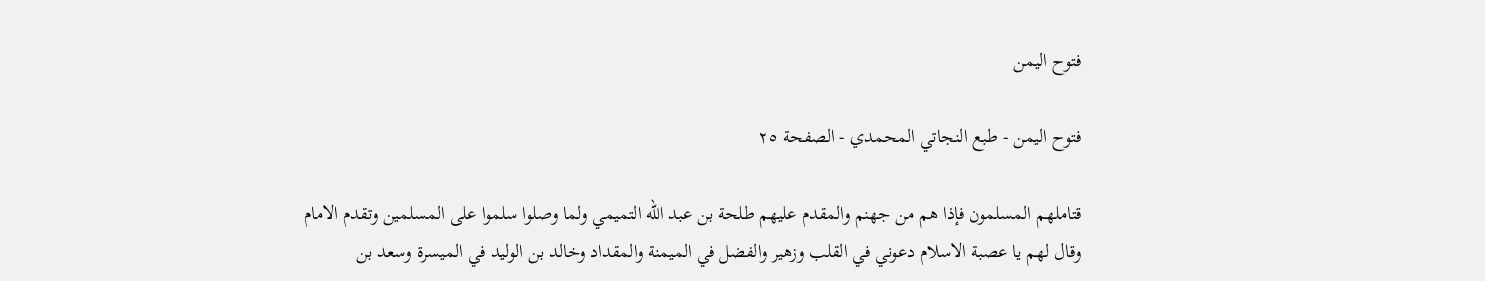فتوح اليمن

فتوح اليمن - طبع النجاتي المحمدي - الصفحة ٢٥

قتاملهم المسلمون فإذا هم من جهنم والمقدم عليهم طلحة بن عبد الله التميمي ولما وصلوا سلموا على المسلمين وتقدم الامام وقال لهم يا عصبة الاسلام دعوني في القلب وزهير والفضل في الميمنة والمقداد وخالد بن الوليد في الميسرة وسعد بن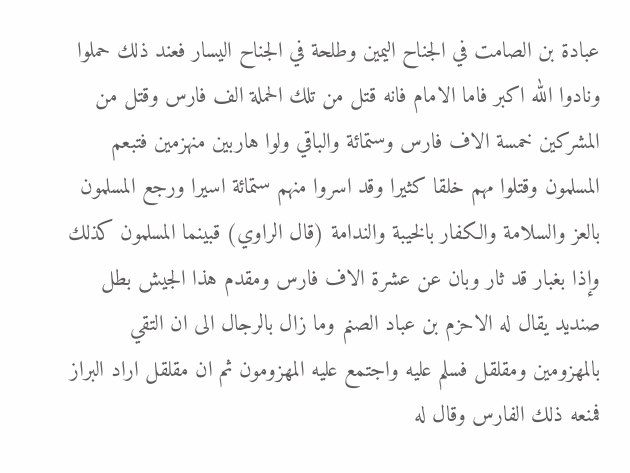عبادة بن الصامت في الجناح اليمين وطلحة في الجناح اليسار فعند ذلك حملوا ونادوا الله اكبر فاما الامام فانه قتل من تلك الحملة الف فارس وقتل من المشركين خمسة الاف فارس وستمائة والباقي ولوا هاربين منهزمين فتبعم المسلمون وقتلوا مهم خلقا كثيرا وقد اسروا منهم ستمائة اسيرا ورجع المسلمون بالعز والسلامة والكفار بالخيبة والندامة (قال الراوي) قبينما المسلمون كذلك وإذا بغبار قد ثار وبان عن عشرة الاف فارس ومقدم هذا الجيش بطل صنديد يقال له الاحزم بن عباد الصنم وما زال بالرجال الى ان التقي بالمهزومين ومقلقل فسلم عليه واجتمع عليه المهزومون ثم ان مقلقل اراد البراز فمنعه ذلك الفارس وقال له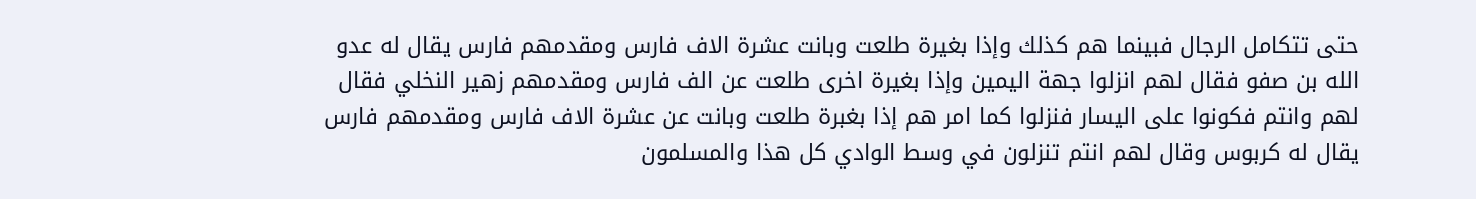حتى تتكامل الرجال فبينما هم كذلك وإذا بغيرة طلعت وبانت عشرة الاف فارس ومقدمهم فارس يقال له عدو الله بن صفو فقال لهم انزلوا جهة اليمين وإذا بغيرة اخرى طلعت عن الف فارس ومقدمهم زهير النخلي فقال لهم وانتم فكونوا على اليسار فنزلوا كما امر هم إذا بغبرة طلعت وبانت عن عشرة الاف فارس ومقدمهم فارس يقال له كربوس وقال لهم انتم تنزلون في وسط الوادي كل هذا والمسلمون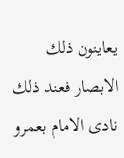يعاينون ذلك الابصار فعند ذلك نادى الامام بعمرو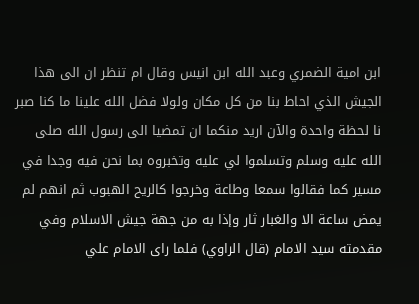ابن امية الضمري وعبد الله ابن انيس وقال ام تنظر ان الى هذا الجيش الذي احاط بنا من كل مكان ولولا فضل الله علينا ما كنا صبر نا لحظة واحدة والآن اريد منكما ان تمضيا الى رسول الله صلى الله عليه وسلم وتسلموا لي عليه وتخبروه بما نحن فيه وجدا في مسير كما فقالوا سمعا وطاعة وخرجوا كالريح الهبوب ثم انهم لم يمض ساعة الا والغبار ثار وإذا به من جهة جيش الاسلام وفي مقدمته سيد الامام (قال الراوي) فلما راى الامام علي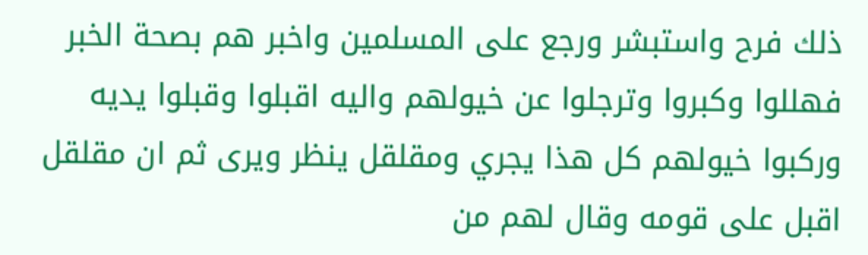ذلك فرح واستبشر ورجع على المسلمين واخبر هم بصحة الخبر فهللوا وكبروا وترجلوا عن خيولهم واليه اقبلوا وقبلوا يديه وركبوا خيولهم كل هذا يجري ومقلقل ينظر ويرى ثم ان مقلقل اقبل على قومه وقال لهم من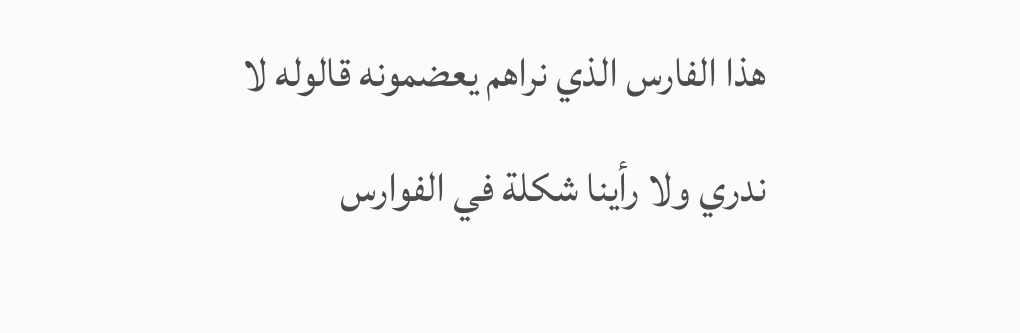هذا الفارس الذي نراهم يعضمونه قالوله لا ندري ولا رأينا شكلة في الفوارس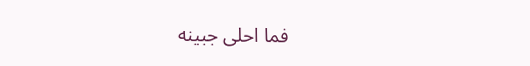فما احلى جبينه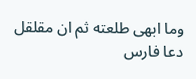وما ابهى طلعته ثم ان مقلقل دعا فارس